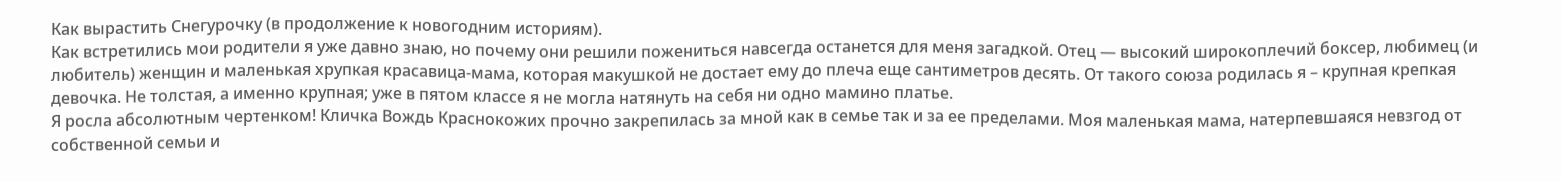Как вырастить Снегурочку (в продолжение к новогодним историям).
Как встретились мои родители я уже давно знаю, но почему они решили пожениться навсегда останется для меня загадкой. Отец — высокий широкоплечий боксер, любимец (и любитель) женщин и маленькая хрупкая красавица-мама, которая макушкой не достает ему до плеча еще сантиметров десять. От такого союза родилась я – крупная крепкая девочка. Не толстая, а именно крупная; уже в пятом классе я не могла натянуть на себя ни одно мамино платье.
Я росла абсолютным чертенком! Кличка Вождь Краснокожих прочно закрепилась за мной как в семье так и за ее пределами. Моя маленькая мама, натерпевшаяся невзгод от собственной семьи и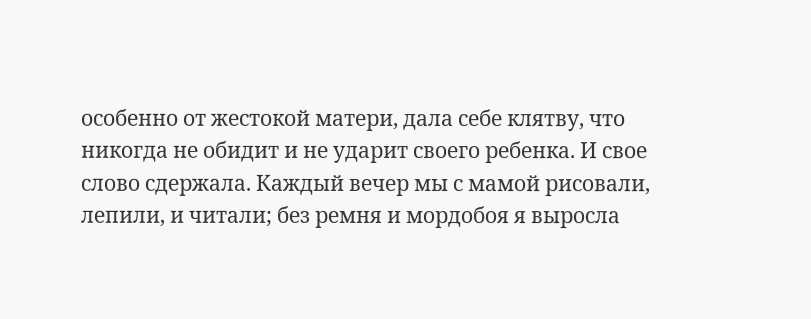особенно от жестокой матери, дала себе клятву, что никогда не обидит и не ударит своего ребенка. И свое слово сдержала. Каждый вечер мы с мамой рисовали, лепили, и читали; без ремня и мордобоя я выросла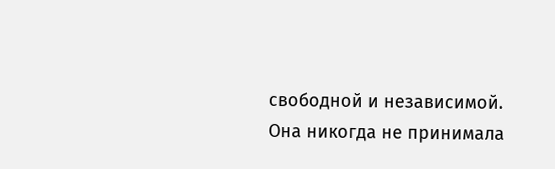свободной и независимой. Она никогда не принимала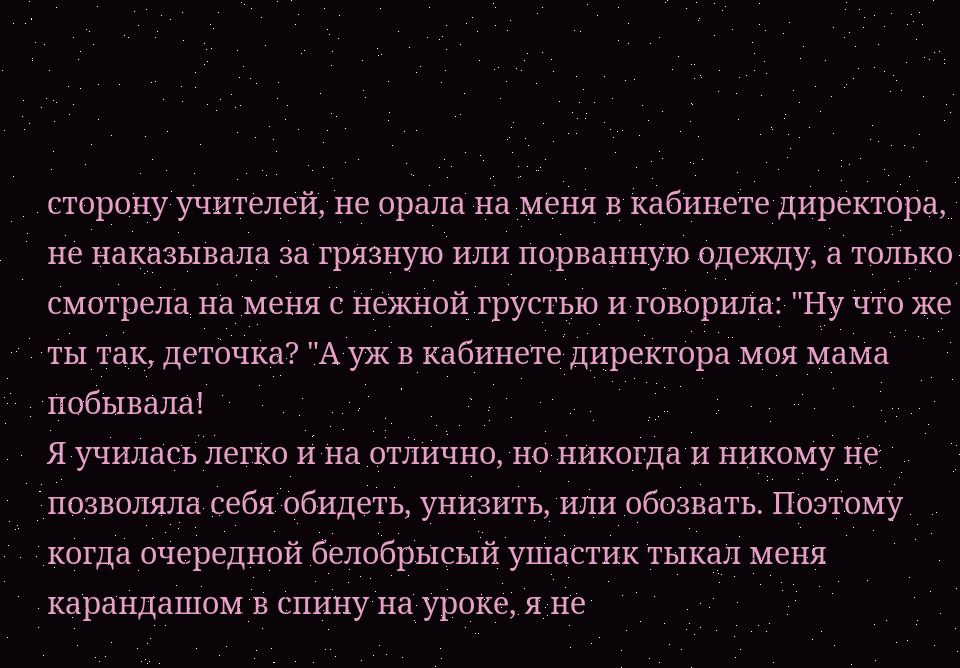сторону учителей, не орала на меня в кабинете директора, не наказывала за грязную или порванную одежду, а только смотрела на меня с нежной грустью и говорила: "Ну что же ты так, деточка? "А уж в кабинете директора моя мама побывала!
Я училась легко и на отлично, но никогда и никому не позволяла себя обидеть, унизить, или обозвать. Поэтому когда очередной белобрысый ушастик тыкал меня карандашом в спину на уроке, я не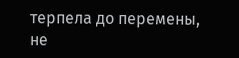терпела до перемены, не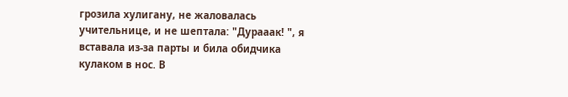грозила хулигану, не жаловалась учительнице, и не шептала: "Дурааак! ", я вставала из-за парты и била обидчика кулаком в нос. В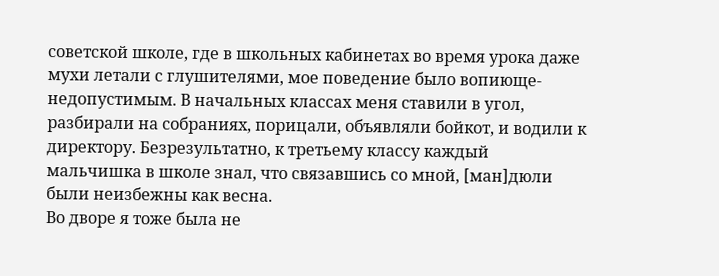советской школе, где в школьных кабинетах во время урока даже мухи летали с глушителями, мое поведение было вопиюще-недопустимым. В начальных классах меня ставили в угол, разбирали на собраниях, порицали, объявляли бойкот, и водили к директору. Безрезультатно, к третьему классу каждый мальчишка в школе знал, что связавшись со мной, [ман]дюли были неизбежны как весна.
Во дворе я тоже была не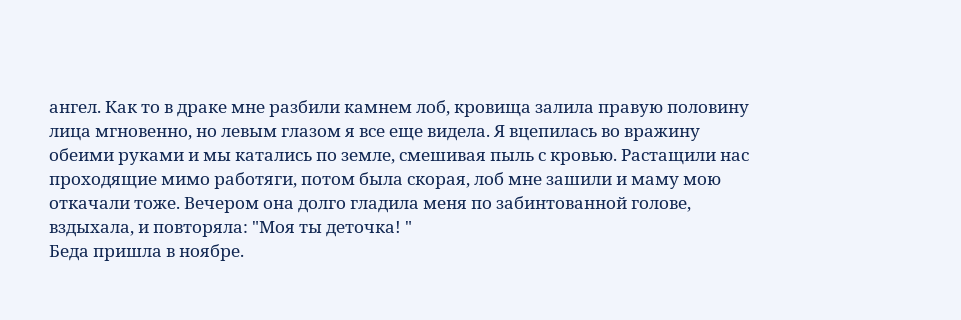ангел. Как то в драке мне разбили камнем лоб, кровища залила правую половину лица мгновенно, но левым глазом я все еще видела. Я вцепилась во вражину обеими руками и мы катались по земле, смешивая пыль с кровью. Растащили нас проходящие мимо работяги, потом была скорая, лоб мне зашили и маму мою откачали тоже. Вечером она долго гладила меня по забинтованной голове, вздыхала, и повторяла: "Моя ты деточка! "
Беда пришла в ноябре.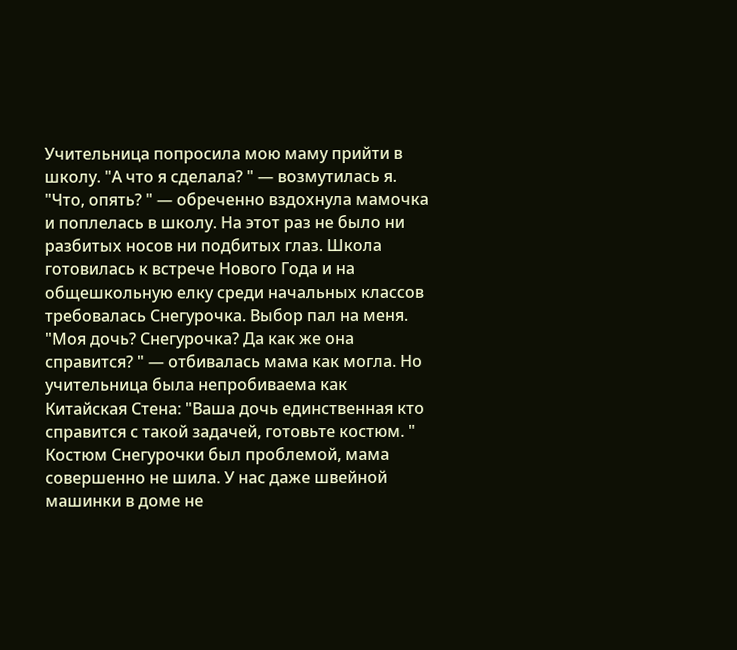Учительница попросила мою маму прийти в школу. "А что я сделала? " — возмутилась я. "Что, опять? " — обреченно вздохнула мамочка и поплелась в школу. На этот раз не было ни разбитых носов ни подбитых глаз. Школа готовилась к встрече Нового Года и на общешкольную елку среди начальных классов требовалась Снегурочка. Выбор пал на меня. "Моя дочь? Снегурочка? Да как же она справится? " — отбивалась мама как могла. Но учительница была непробиваема как Китайская Стена: "Ваша дочь единственная кто справится с такой задачей, готовьте костюм. "
Костюм Снегурочки был проблемой, мама совершенно не шила. У нас даже швейной машинки в доме не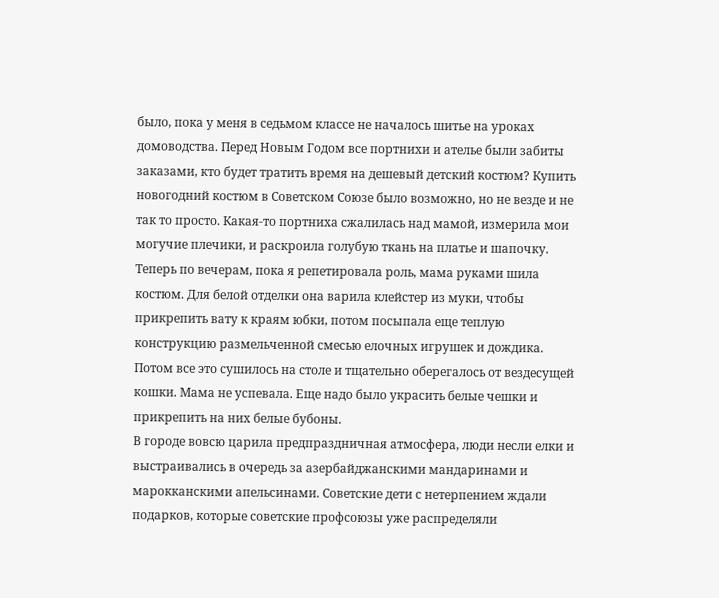было, пока у меня в седьмом классе не началось шитье на уроках домоводства. Перед Новым Годом все портнихи и ателье были забиты заказами, кто будет тратить время на дешевый детский костюм? Купить новогодний костюм в Советском Союзе было возможно, но не везде и не так то просто. Какая-то портниха сжалилась над мамой, измерила мои могучие плечики, и раскроила голубую ткань на платье и шапочку.
Теперь по вечерам, пока я репетировала роль, мама руками шила костюм. Для белой отделки она варила клейстер из муки, чтобы прикрепить вату к краям юбки, потом посыпала еще теплую конструкцию размельченной смесью елочных игрушек и дождика. Потом все это сушилось на столе и тщательно оберегалось от вездесущей кошки. Мама не успевала. Еще надо было украсить белые чешки и прикрепить на них белые бубоны.
В городе вовсю царила предпраздничная атмосфера, люди несли елки и выстраивались в очередь за азербайджанскими мандаринами и марокканскими апельсинами. Советские дети с нетерпением ждали подарков, которые советские профсоюзы уже распределяли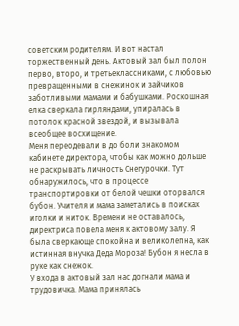советским родителям. И вот настал торжественный день. Актовый зал был полон перво, второ, и третьеклассниками, с любовью превращенными в снежинок и зайчиков заботливыми мамами и бабушками. Роскошная елка сверкала гирляндами, упиралась в потолок красной звездой, и вызывала всеобщее восхищение.
Меня переодевали в до боли знакомом кабинете директора, чтобы как можно дольше не раскрывать личность Снегурочки. Тут обнаружилось, что в процессе транспортировки от белой чешки оторвался бубон. Учителя и мама заметались в поисках иголки и ниток. Времени не оставалось, директриса повела меня к актовому залу. Я была сверкающе спокойна и великолепна, как истинная внучка Деда Мороза! Бубон я несла в руке как снежок.
У входа в актовый зал нас догнали мама и трудовичка. Мама принялась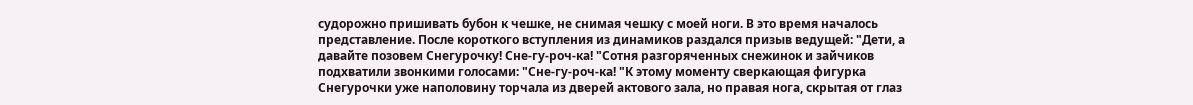судорожно пришивать бубон к чешке, не снимая чешку с моей ноги. В это время началось представление. После короткого вступления из динамиков раздался призыв ведущей: "Дети, а давайте позовем Снегурочку! Сне-гу-роч-ка! "Сотня разгоряченных снежинок и зайчиков подхватили звонкими голосами: "Сне-гу-роч-ка! "К этому моменту сверкающая фигурка Снегурочки уже наполовину торчала из дверей актового зала, но правая нога, скрытая от глаз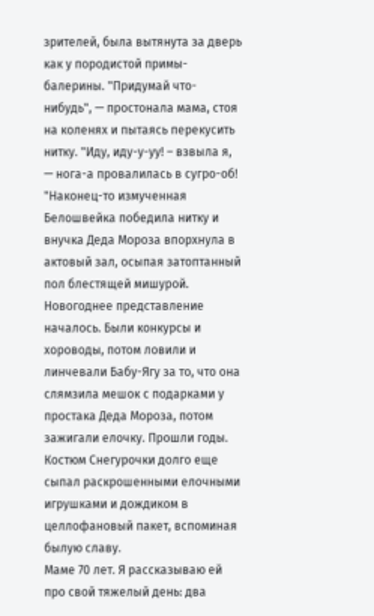зрителей, была вытянута за дверь как у породистой примы-балерины. "Придумай что-нибудь", — простонала мама, стоя на коленях и пытаясь перекусить нитку. "Иду, иду-у-уу! – взвыла я, — нога-а провалилась в сугро-об! "Наконец-то измученная Белошвейка победила нитку и внучка Деда Мороза впорхнула в актовый зал, осыпая затоптанный пол блестящей мишурой. Новогоднее представление началось. Были конкурсы и хороводы, потом ловили и линчевали Бабу-Ягу за то, что она слямзила мешок с подарками у простака Деда Мороза, потом зажигали елочку. Прошли годы. Костюм Снегурочки долго еще сыпал раскрошенными елочными игрушками и дождиком в целлофановый пакет, вспоминая былую славу.
Маме 70 лет. Я рассказываю ей про свой тяжелый день: два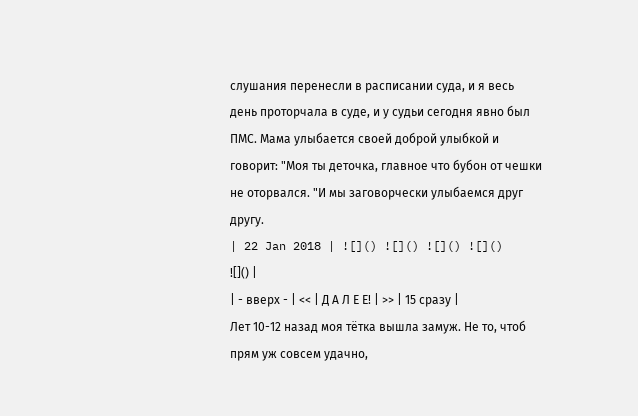слушания перенесли в расписании суда, и я весь день проторчала в суде, и у судьи сегодня явно был ПМС. Мама улыбается своей доброй улыбкой и говорит: "Моя ты деточка, главное что бубон от чешки не оторвался. "И мы заговорчески улыбаемся друг другу.
| 22 Jan 2018 | ![]() ![]() ![]() ![]() ![]() |
| - вверх - | << | Д А Л Е Е! | >> | 15 сразу |
Лет 10-12 назад моя тётка вышла замуж. Не то, чтоб прям уж совсем удачно,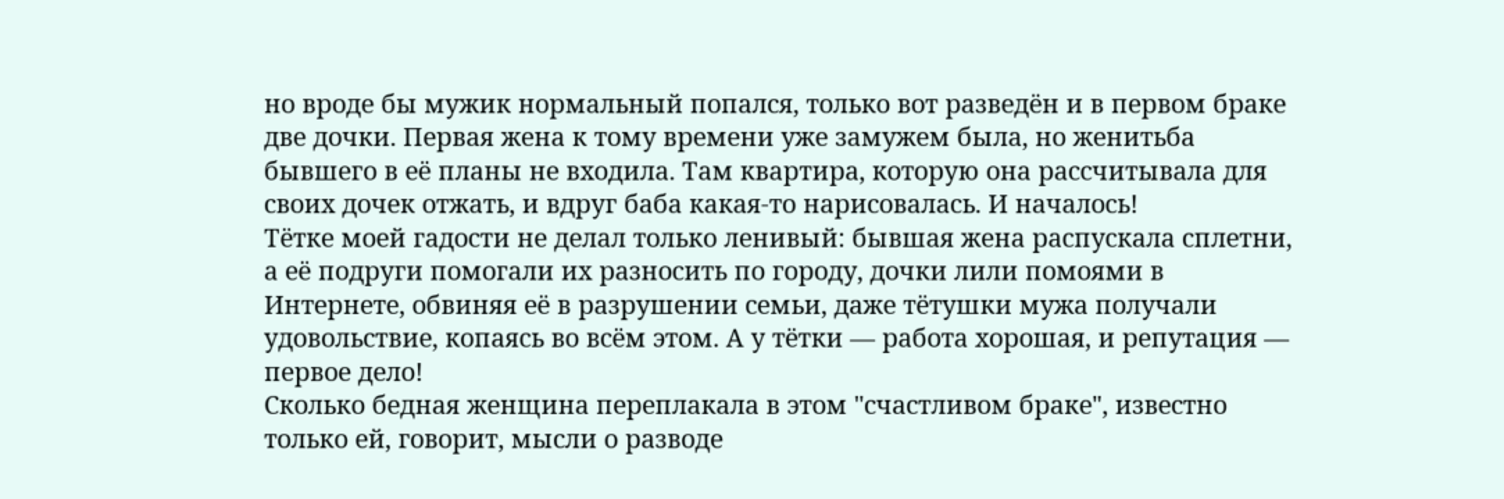но вроде бы мужик нормальный попался, только вот разведён и в первом браке две дочки. Первая жена к тому времени уже замужем была, но женитьба бывшего в её планы не входила. Там квартира, которую она рассчитывала для своих дочек отжать, и вдруг баба какая-то нарисовалась. И началось!
Тётке моей гадости не делал только ленивый: бывшая жена распускала сплетни, а её подруги помогали их разносить по городу, дочки лили помоями в Интернете, обвиняя её в разрушении семьи, даже тётушки мужа получали удовольствие, копаясь во всём этом. А у тётки — работа хорошая, и репутация — первое дело!
Сколько бедная женщина переплакала в этом "счастливом браке", известно только ей, говорит, мысли о разводе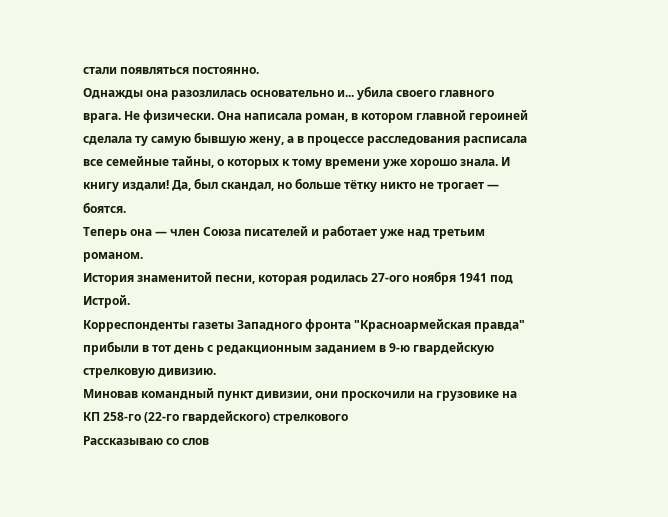стали появляться постоянно.
Однажды она разозлилась основательно и... убила своего главного врага. Не физически. Она написала роман, в котором главной героиней сделала ту самую бывшую жену, а в процессе расследования расписала все семейные тайны, о которых к тому времени уже хорошо знала. И книгу издали! Да, был скандал, но больше тётку никто не трогает — боятся.
Теперь она — член Союза писателей и работает уже над третьим романом.
История знаменитой песни, которая родилась 27-ого ноября 1941 под Истрой.
Корреспонденты газеты Западного фронта "Красноармейская правда" прибыли в тот день с редакционным заданием в 9-ю гвардейскую стрелковую дивизию.
Миновав командный пункт дивизии, они проскочили на грузовике на КП 258-го (22-го гвардейского) стрелкового
Рассказываю со слов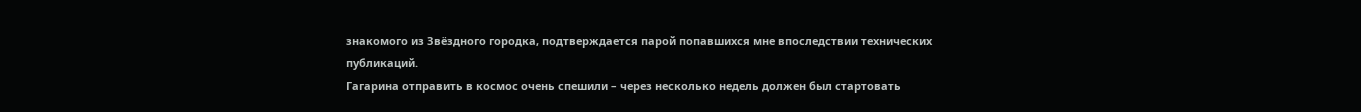знакомого из Звёздного городка, подтверждается парой попавшихся мне впоследствии технических публикаций.
Гагарина отправить в космос очень спешили – через несколько недель должен был стартовать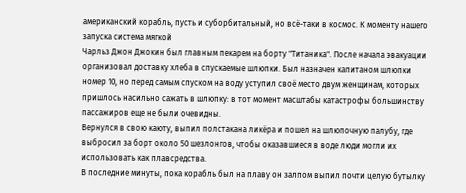американский корабль, пусть и суборбитальный, но всё-таки в космос. К моменту нашего запуска система мягкой
Чарльз Джон Джокин был главным пекарем на борту "Титаника". После начала эвакуации организовал доставку хлеба в спускаемые шлюпки. Был назначен капитаном шлюпки номер 10, но перед самым спуском на воду уступил своё место двум женщинам, которых пришлось насильно сажать в шлюпку: в тот момент масштабы катастрофы большинству пассажиров еще не были очевидны.
Вернулся в свою каюту, выпил полстакана ликёра и пошел на шлюпочную палубу, где выбросил за борт около 50 шезлонгов, чтобы оказавшиеся в воде люди могли их использовать как плавсредства.
В последние минуты, пока корабль был на плаву он залпом выпил почти целую бутылку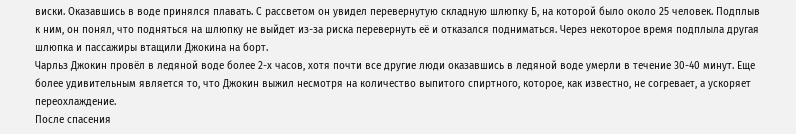виски. Оказавшись в воде принялся плавать. С рассветом он увидел перевернутую складную шлюпку Б, на которой было около 25 человек. Подплыв к ним, он понял, что подняться на шлюпку не выйдет из-за риска перевернуть её и отказался подниматься. Через некоторое время подплыла другая шлюпка и пассажиры втащили Джокина на борт.
Чарльз Джокин провёл в ледяной воде более 2-х часов, хотя почти все другие люди оказавшись в ледяной воде умерли в течение 30-40 минут. Еще более удивительным является то, что Джокин выжил несмотря на количество выпитого спиртного, которое, как известно, не согревает, а ускоряет переохлаждение.
После спасения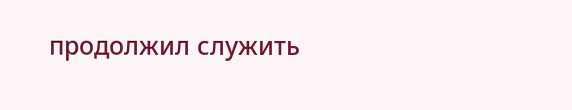продолжил служить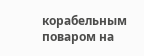корабельным поваром на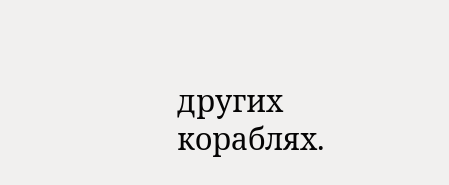других кораблях.